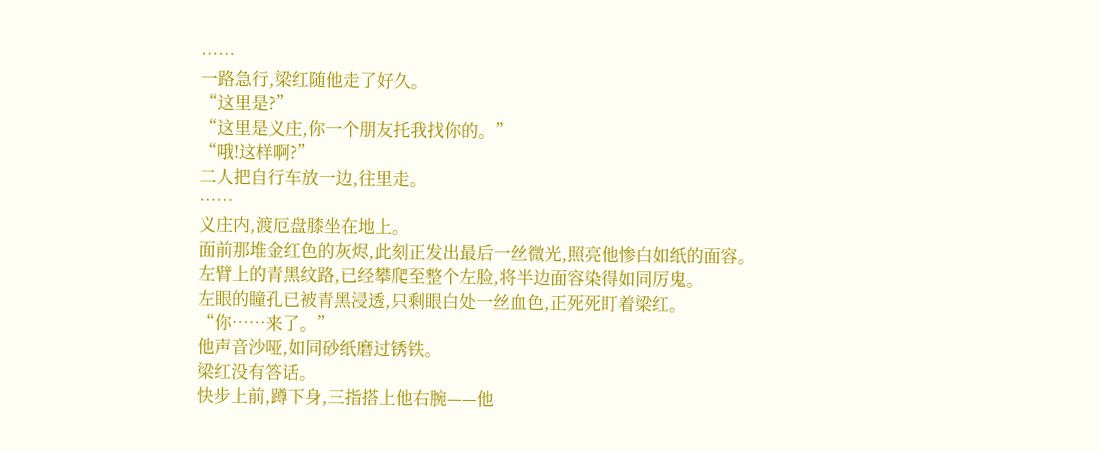……
一路急行,梁红随他走了好久。
“这里是?”
“这里是义庄,你一个朋友托我找你的。”
“哦!这样啊?”
二人把自行车放一边,往里走。
……
义庄内,渡厄盘膝坐在地上。
面前那堆金红色的灰烬,此刻正发出最后一丝微光,照亮他惨白如纸的面容。
左臂上的青黑纹路,已经攀爬至整个左脸,将半边面容染得如同厉鬼。
左眼的瞳孔已被青黑浸透,只剩眼白处一丝血色,正死死盯着梁红。
“你……来了。”
他声音沙哑,如同砂纸磨过锈铁。
梁红没有答话。
快步上前,蹲下身,三指搭上他右腕——他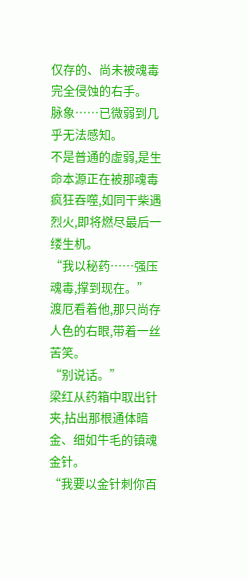仅存的、尚未被魂毒完全侵蚀的右手。
脉象……已微弱到几乎无法感知。
不是普通的虚弱,是生命本源正在被那魂毒疯狂吞噬,如同干柴遇烈火,即将燃尽最后一缕生机。
“我以秘药……强压魂毒,撑到现在。”
渡厄看着他,那只尚存人色的右眼,带着一丝苦笑。
“别说话。”
梁红从药箱中取出针夹,拈出那根通体暗金、细如牛毛的镇魂金针。
“我要以金针刺你百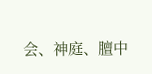会、神庭、膻中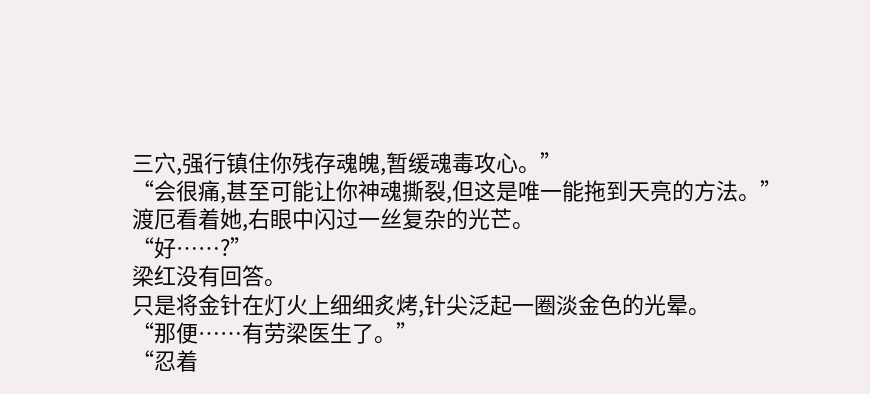三穴,强行镇住你残存魂魄,暂缓魂毒攻心。”
“会很痛,甚至可能让你神魂撕裂,但这是唯一能拖到天亮的方法。”
渡厄看着她,右眼中闪过一丝复杂的光芒。
“好……?”
梁红没有回答。
只是将金针在灯火上细细炙烤,针尖泛起一圈淡金色的光晕。
“那便……有劳梁医生了。”
“忍着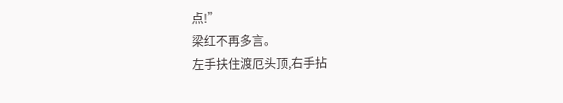点!”
梁红不再多言。
左手扶住渡厄头顶,右手拈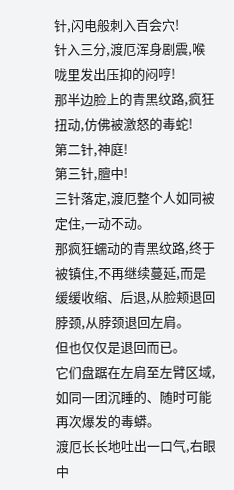针,闪电般刺入百会穴!
针入三分,渡厄浑身剧震,喉咙里发出压抑的闷哼!
那半边脸上的青黑纹路,疯狂扭动,仿佛被激怒的毒蛇!
第二针,神庭!
第三针,膻中!
三针落定,渡厄整个人如同被定住,一动不动。
那疯狂蠕动的青黑纹路,终于被镇住,不再继续蔓延,而是缓缓收缩、后退,从脸颊退回脖颈,从脖颈退回左肩。
但也仅仅是退回而已。
它们盘踞在左肩至左臂区域,如同一团沉睡的、随时可能再次爆发的毒蟒。
渡厄长长地吐出一口气,右眼中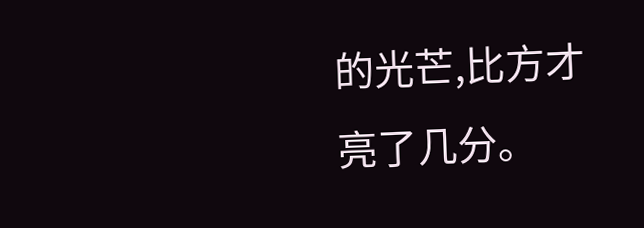的光芒,比方才亮了几分。